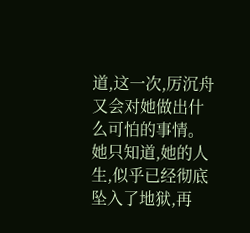道,这一次,厉沉舟又会对她做出什么可怕的事情。她只知道,她的人生,似乎已经彻底坠入了地狱,再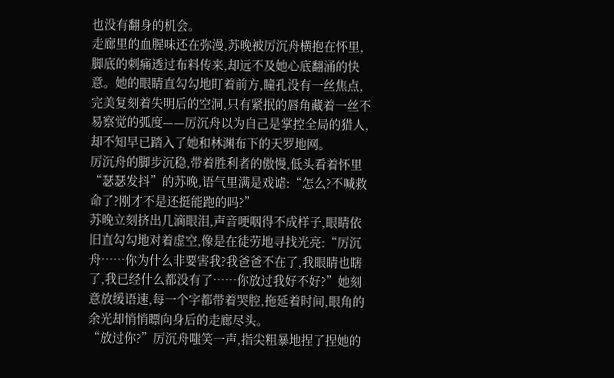也没有翻身的机会。
走廊里的血腥味还在弥漫,苏晚被厉沉舟横抱在怀里,脚底的刺痛透过布料传来,却远不及她心底翻涌的快意。她的眼睛直勾勾地盯着前方,瞳孔没有一丝焦点,完美复刻着失明后的空洞,只有紧抿的唇角藏着一丝不易察觉的弧度——厉沉舟以为自己是掌控全局的猎人,却不知早已踏入了她和林渊布下的天罗地网。
厉沉舟的脚步沉稳,带着胜利者的傲慢,低头看着怀里“瑟瑟发抖”的苏晚,语气里满是戏谑:“怎么?不喊救命了?刚才不是还挺能跑的吗?”
苏晚立刻挤出几滴眼泪,声音哽咽得不成样子,眼睛依旧直勾勾地对着虚空,像是在徒劳地寻找光亮:“厉沉舟……你为什么非要害我?我爸爸不在了,我眼睛也瞎了,我已经什么都没有了……你放过我好不好?”她刻意放缓语速,每一个字都带着哭腔,拖延着时间,眼角的余光却悄悄瞟向身后的走廊尽头。
“放过你?”厉沉舟嗤笑一声,指尖粗暴地捏了捏她的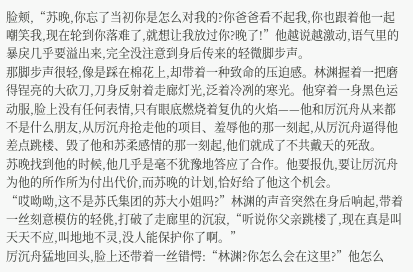脸颊,“苏晚,你忘了当初你是怎么对我的?你爸爸看不起我,你也跟着他一起嘲笑我,现在轮到你落难了,就想让我放过你?晚了!”他越说越激动,语气里的暴戾几乎要溢出来,完全没注意到身后传来的轻微脚步声。
那脚步声很轻,像是踩在棉花上,却带着一种致命的压迫感。林渊握着一把磨得锃亮的大砍刀,刀身反射着走廊灯光,泛着冷冽的寒光。他穿着一身黑色运动服,脸上没有任何表情,只有眼底燃烧着复仇的火焰——他和厉沉舟从来都不是什么朋友,从厉沉舟抢走他的项目、羞辱他的那一刻起,从厉沉舟逼得他差点跳楼、毁了他和苏柔感情的那一刻起,他们就成了不共戴天的死敌。
苏晚找到他的时候,他几乎是毫不犹豫地答应了合作。他要报仇,要让厉沉舟为他的所作所为付出代价,而苏晚的计划,恰好给了他这个机会。
“哎呦呦,这不是苏氏集团的苏大小姐吗?”林渊的声音突然在身后响起,带着一丝刻意模仿的轻佻,打破了走廊里的沉寂,“听说你父亲跳楼了,现在真是叫天天不应,叫地地不灵,没人能保护你了啊。”
厉沉舟猛地回头,脸上还带着一丝错愕:“林渊?你怎么会在这里?”他怎么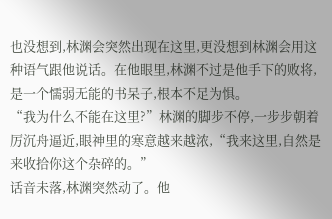也没想到,林渊会突然出现在这里,更没想到林渊会用这种语气跟他说话。在他眼里,林渊不过是他手下的败将,是一个懦弱无能的书呆子,根本不足为惧。
“我为什么不能在这里?”林渊的脚步不停,一步步朝着厉沉舟逼近,眼神里的寒意越来越浓,“我来这里,自然是来收拾你这个杂碎的。”
话音未落,林渊突然动了。他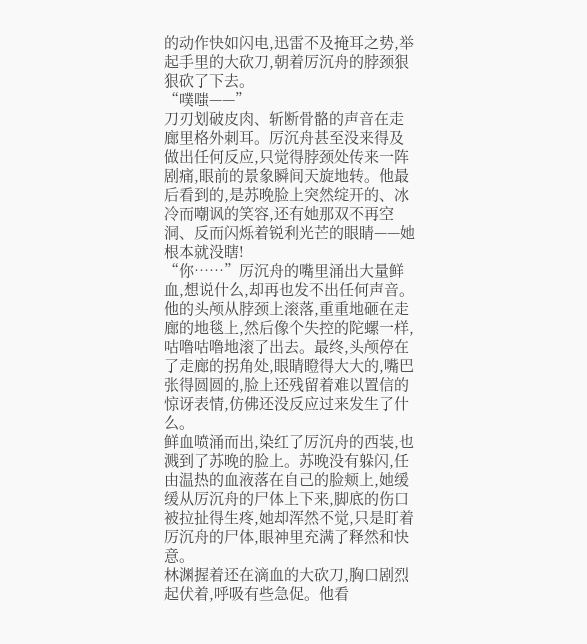的动作快如闪电,迅雷不及掩耳之势,举起手里的大砍刀,朝着厉沉舟的脖颈狠狠砍了下去。
“噗嗤——”
刀刃划破皮肉、斩断骨骼的声音在走廊里格外刺耳。厉沉舟甚至没来得及做出任何反应,只觉得脖颈处传来一阵剧痛,眼前的景象瞬间天旋地转。他最后看到的,是苏晚脸上突然绽开的、冰冷而嘲讽的笑容,还有她那双不再空洞、反而闪烁着锐利光芒的眼睛——她根本就没瞎!
“你……”厉沉舟的嘴里涌出大量鲜血,想说什么,却再也发不出任何声音。
他的头颅从脖颈上滚落,重重地砸在走廊的地毯上,然后像个失控的陀螺一样,咕噜咕噜地滚了出去。最终,头颅停在了走廊的拐角处,眼睛瞪得大大的,嘴巴张得圆圆的,脸上还残留着难以置信的惊讶表情,仿佛还没反应过来发生了什么。
鲜血喷涌而出,染红了厉沉舟的西装,也溅到了苏晚的脸上。苏晚没有躲闪,任由温热的血液落在自己的脸颊上,她缓缓从厉沉舟的尸体上下来,脚底的伤口被拉扯得生疼,她却浑然不觉,只是盯着厉沉舟的尸体,眼神里充满了释然和快意。
林渊握着还在滴血的大砍刀,胸口剧烈起伏着,呼吸有些急促。他看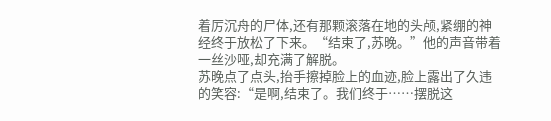着厉沉舟的尸体,还有那颗滚落在地的头颅,紧绷的神经终于放松了下来。“结束了,苏晚。”他的声音带着一丝沙哑,却充满了解脱。
苏晚点了点头,抬手擦掉脸上的血迹,脸上露出了久违的笑容:“是啊,结束了。我们终于……摆脱这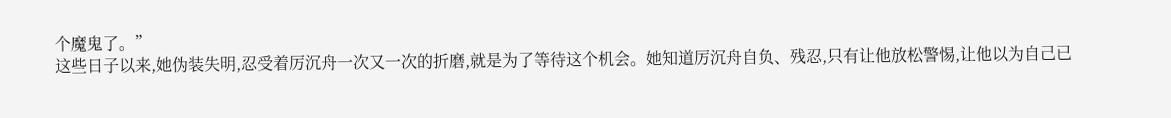个魔鬼了。”
这些日子以来,她伪装失明,忍受着厉沉舟一次又一次的折磨,就是为了等待这个机会。她知道厉沉舟自负、残忍,只有让他放松警惕,让他以为自己已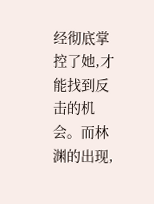经彻底掌控了她,才能找到反击的机会。而林渊的出现,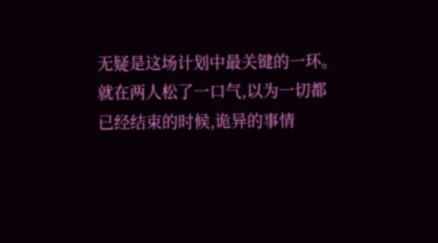无疑是这场计划中最关键的一环。
就在两人松了一口气,以为一切都已经结束的时候,诡异的事情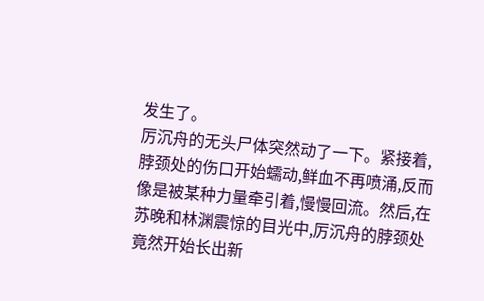发生了。
厉沉舟的无头尸体突然动了一下。紧接着,脖颈处的伤口开始蠕动,鲜血不再喷涌,反而像是被某种力量牵引着,慢慢回流。然后,在苏晚和林渊震惊的目光中,厉沉舟的脖颈处竟然开始长出新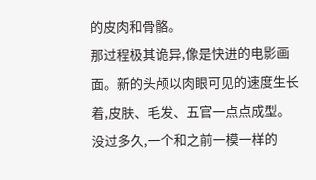的皮肉和骨骼。
那过程极其诡异,像是快进的电影画面。新的头颅以肉眼可见的速度生长着,皮肤、毛发、五官一点点成型。没过多久,一个和之前一模一样的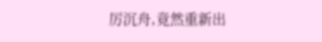厉沉舟,竟然重新出